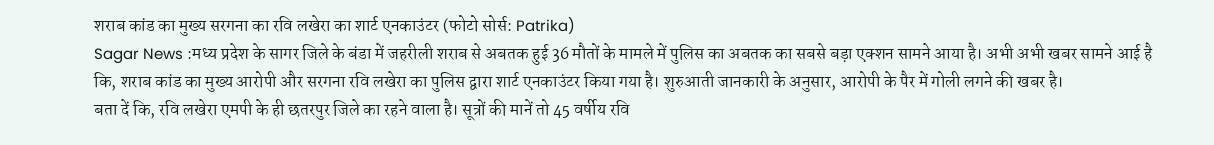शराब कांड का मुख्य सरगना का रवि लखेरा का शार्ट एनकाउंटर (फोटो सोर्स: Patrika)
Sagar News :मध्य प्रदेश के सागर जिले के बंडा में जहरीली शराब से अबतक हुई 36 मौतों के मामले में पुलिस का अबतक का सबसे बड़ा एक्शन सामने आया है। अभी अभी खबर सामने आई है कि, शराब कांड का मुख्य आरोपी और सरगना रवि लखेरा का पुलिस द्वारा शार्ट एनकाउंटर किया गया है। शुरुआती जानकारी के अनुसार, आरोपी के पैर में गोली लगने की खबर है।
बता दें कि, रवि लखेरा एमपी के ही छतरपुर जिले का रहने वाला है। सूत्रों की मानें तो 45 वर्षीय रवि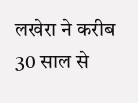लखेरा ने करीब 30 साल से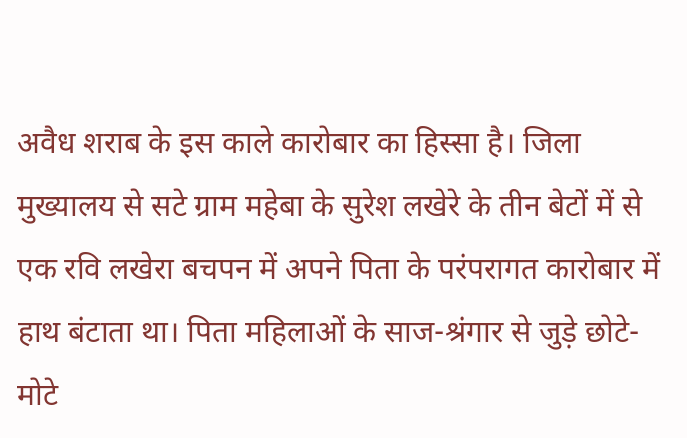अवैध शराब के इस काले कारोबार का हिस्सा है। जिला मुख्यालय से सटे ग्राम महेबा के सुरेश लखेरे के तीन बेटों में से एक रवि लखेरा बचपन में अपने पिता के परंपरागत कारोबार में हाथ बंटाता था। पिता महिलाओं के साज-श्रंगार से जुड़े छोटे-मोटे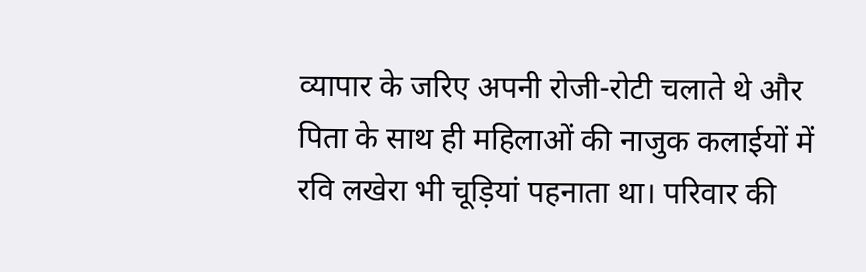व्यापार के जरिए अपनी रोजी-रोटी चलाते थे और पिता के साथ ही महिलाओं की नाजुक कलाईयों में रवि लखेरा भी चूड़ियां पहनाता था। परिवार की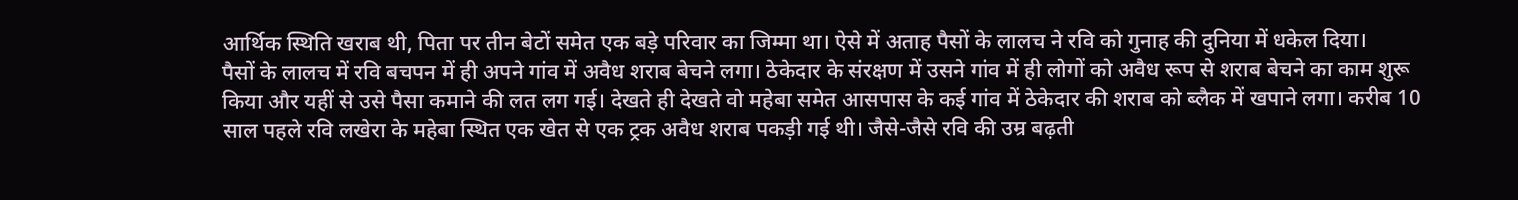आर्थिक स्थिति खराब थी, पिता पर तीन बेटों समेत एक बड़े परिवार का जिम्मा था। ऐसे में अताह पैसों के लालच ने रवि को गुनाह की दुनिया में धकेल दिया।
पैसों के लालच में रवि बचपन में ही अपने गांव में अवैध शराब बेचने लगा। ठेकेदार के संरक्षण में उसने गांव में ही लोगों को अवैध रूप से शराब बेचने का काम शुरू किया और यहीं से उसे पैसा कमाने की लत लग गई। देखते ही देखते वो महेबा समेत आसपास के कई गांव में ठेकेदार की शराब को ब्लैक में खपाने लगा। करीब 10 साल पहले रवि लखेरा के महेबा स्थित एक खेत से एक ट्रक अवैध शराब पकड़ी गई थी। जैसे-जैसे रवि की उम्र बढ़ती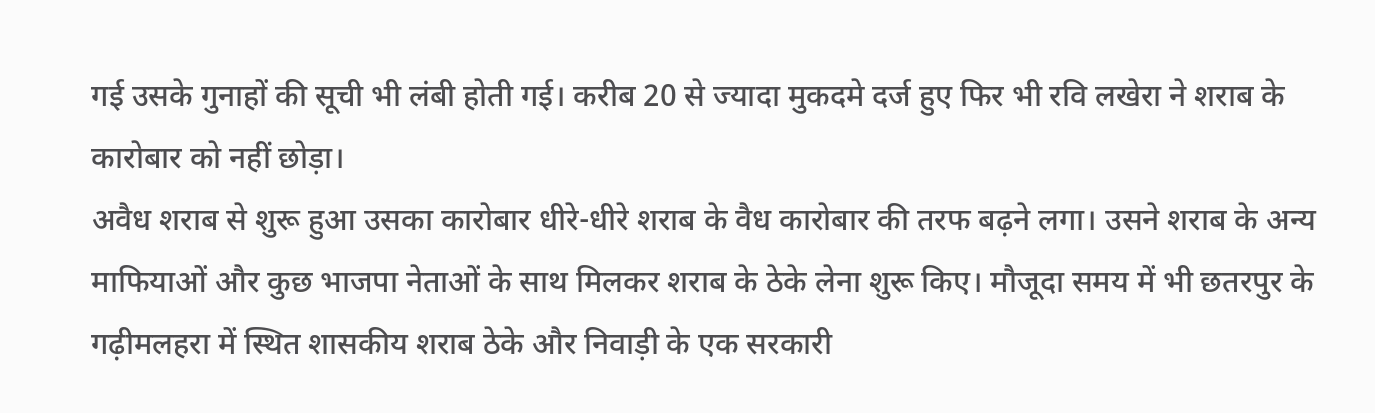गई उसके गुनाहों की सूची भी लंबी होती गई। करीब 20 से ज्यादा मुकदमे दर्ज हुए फिर भी रवि लखेरा ने शराब के कारोबार को नहीं छोड़ा।
अवैध शराब से शुरू हुआ उसका कारोबार धीरे-धीरे शराब के वैध कारोबार की तरफ बढ़ने लगा। उसने शराब के अन्य माफियाओं और कुछ भाजपा नेताओं के साथ मिलकर शराब के ठेके लेना शुरू किए। मौजूदा समय में भी छतरपुर के गढ़ीमलहरा में स्थित शासकीय शराब ठेके और निवाड़ी के एक सरकारी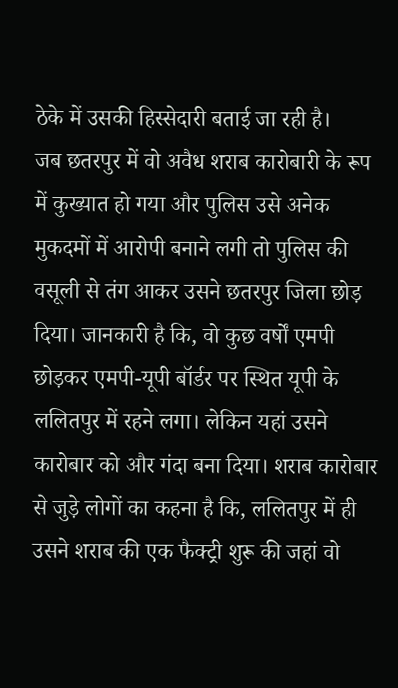ठेके में उसकी हिस्सेदारी बताई जा रही है।
जब छतरपुर में वो अवैध शराब कारोबारी के रूप में कुख्यात हो गया और पुलिस उसे अनेक मुकदमों में आरोपी बनाने लगी तो पुलिस की वसूली से तंग आकर उसने छतरपुर जिला छोड़ दिया। जानकारी है कि, वो कुछ वर्षों एमपी छोड़कर एमपी-यूपी बॉर्डर पर स्थित यूपी के ललितपुर में रहने लगा। लेकिन यहां उसने कारोबार को और गंदा बना दिया। शराब कारोबार से जुड़े लोगों का कहना है कि, ललितपुर में ही उसने शराब की एक फैक्ट्री शुरू की जहां वो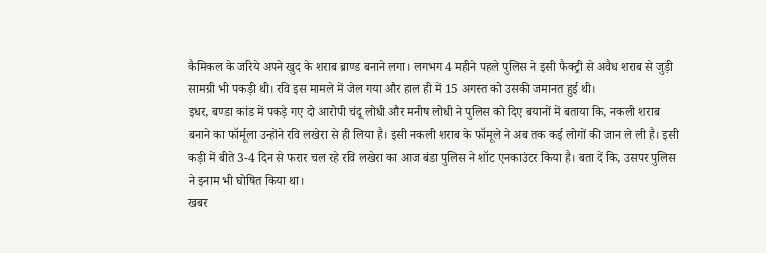कैमिकल के जरिये अपने खुद के शराब ब्राण्ड बनाने लगा। लगभग 4 महीने पहले पुलिस ने इसी फैक्ट्री से अवैध शराब से जुड़ी सामग्री भी पकड़ी थी। रवि इस मामले में जेल गया और हाल ही में 15 अगस्त को उसकी जमानत हुई थी।
इधर, बण्डा कांड में पकड़े गए दो आरोपी चंदू लोधी और मनीष लोधी ने पुलिस को दिए बयानों में बताया कि, नकली शराब बनाने का फॉर्मूला उन्होंने रवि लखेरा से ही लिया है। इसी नकली शराब के फॉमूले ने अब तक कई लोगों की जान ले ली है। इसी कड़ी में बीते 3-4 दिन से फरार चल रहे रवि लखेरा का आज बंडा पुलिस ने शॉट एनकाउंटर किया है। बता दें कि, उसपर पुलिस ने इनाम भी घोषित किया था।
खबर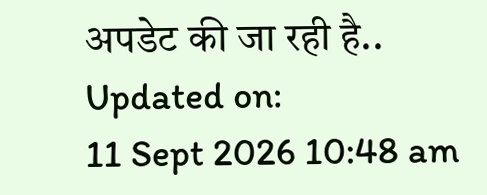अपडेट की जा रही है..
Updated on:
11 Sept 2026 10:48 am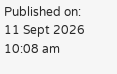Published on:
11 Sept 2026 10:08 am